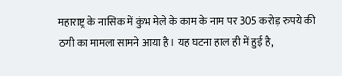महाराष्ट्र के नासिक में कुंभ मेले के काम के नाम पर 305 करोड़ रुपये की ठगी का मामला सामने आया है। यह घटना हाल ही में हुई है,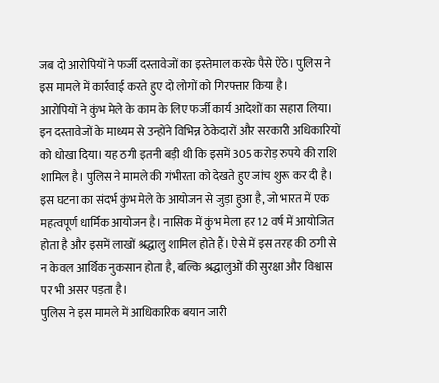जब दो आरोपियों ने फर्जी दस्तावेजों का इस्तेमाल करके पैसे ऐंठे। पुलिस ने इस मामले में कार्रवाई करते हुए दो लोगों को गिरफ्तार किया है।
आरोपियों ने कुंभ मेले के काम के लिए फर्जी कार्य आदेशों का सहारा लिया। इन दस्तावेजों के माध्यम से उन्होंने विभिन्न ठेकेदारों और सरकारी अधिकारियों को धोखा दिया। यह ठगी इतनी बड़ी थी कि इसमें 305 करोड़ रुपये की राशि शामिल है। पुलिस ने मामले की गंभीरता को देखते हुए जांच शुरू कर दी है।
इस घटना का संदर्भ कुंभ मेले के आयोजन से जुड़ा हुआ है, जो भारत में एक महत्वपूर्ण धार्मिक आयोजन है। नासिक में कुंभ मेला हर 12 वर्ष में आयोजित होता है और इसमें लाखों श्रद्धालु शामिल होते हैं। ऐसे में इस तरह की ठगी से न केवल आर्थिक नुकसान होता है, बल्कि श्रद्धालुओं की सुरक्षा और विश्वास पर भी असर पड़ता है।
पुलिस ने इस मामले में आधिकारिक बयान जारी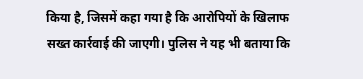किया है, जिसमें कहा गया है कि आरोपियों के खिलाफ सख्त कार्रवाई की जाएगी। पुलिस ने यह भी बताया कि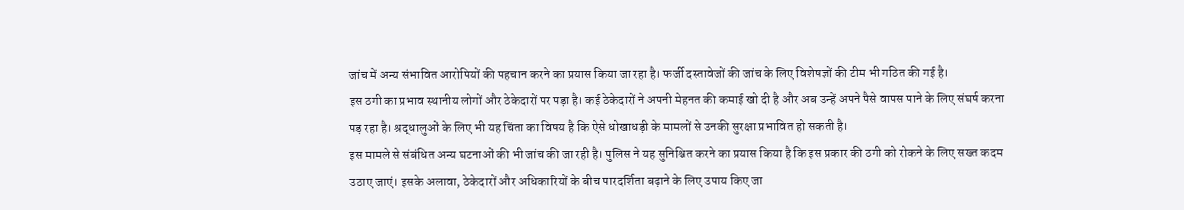जांच में अन्य संभावित आरोपियों की पहचान करने का प्रयास किया जा रहा है। फर्जी दस्तावेजों की जांच के लिए विशेषज्ञों की टीम भी गठित की गई है।
इस ठगी का प्रभाव स्थानीय लोगों और ठेकेदारों पर पड़ा है। कई ठेकेदारों ने अपनी मेहनत की कमाई खो दी है और अब उन्हें अपने पैसे वापस पाने के लिए संघर्ष करना पड़ रहा है। श्रद्धालुओं के लिए भी यह चिंता का विषय है कि ऐसे धोखाधड़ी के मामलों से उनकी सुरक्षा प्रभावित हो सकती है।
इस मामले से संबंधित अन्य घटनाओं की भी जांच की जा रही है। पुलिस ने यह सुनिश्चित करने का प्रयास किया है कि इस प्रकार की ठगी को रोकने के लिए सख्त कदम उठाए जाएं। इसके अलावा, ठेकेदारों और अधिकारियों के बीच पारदर्शिता बढ़ाने के लिए उपाय किए जा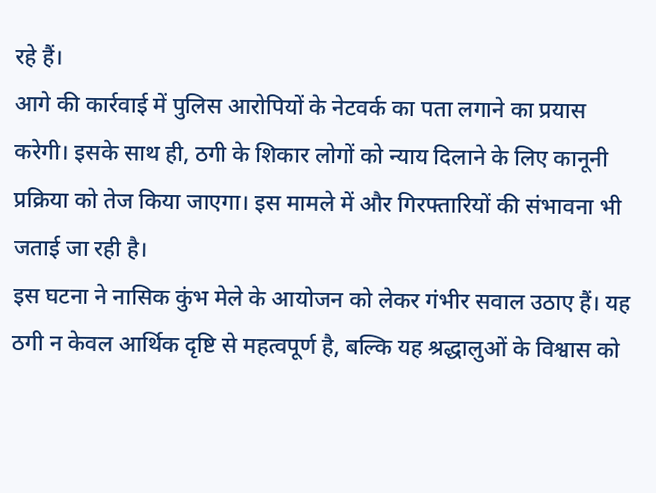रहे हैं।
आगे की कार्रवाई में पुलिस आरोपियों के नेटवर्क का पता लगाने का प्रयास करेगी। इसके साथ ही, ठगी के शिकार लोगों को न्याय दिलाने के लिए कानूनी प्रक्रिया को तेज किया जाएगा। इस मामले में और गिरफ्तारियों की संभावना भी जताई जा रही है।
इस घटना ने नासिक कुंभ मेले के आयोजन को लेकर गंभीर सवाल उठाए हैं। यह ठगी न केवल आर्थिक दृष्टि से महत्वपूर्ण है, बल्कि यह श्रद्धालुओं के विश्वास को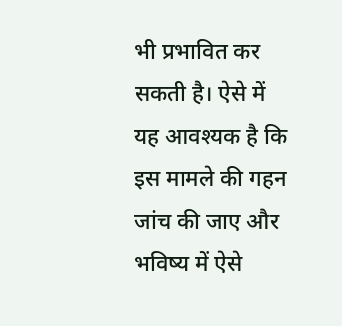भी प्रभावित कर सकती है। ऐसे में यह आवश्यक है कि इस मामले की गहन जांच की जाए और भविष्य में ऐसे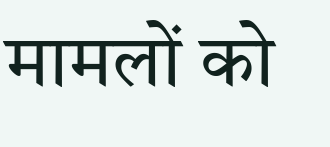मामलों को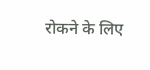रोकने के लिए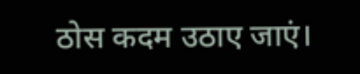ठोस कदम उठाए जाएं।